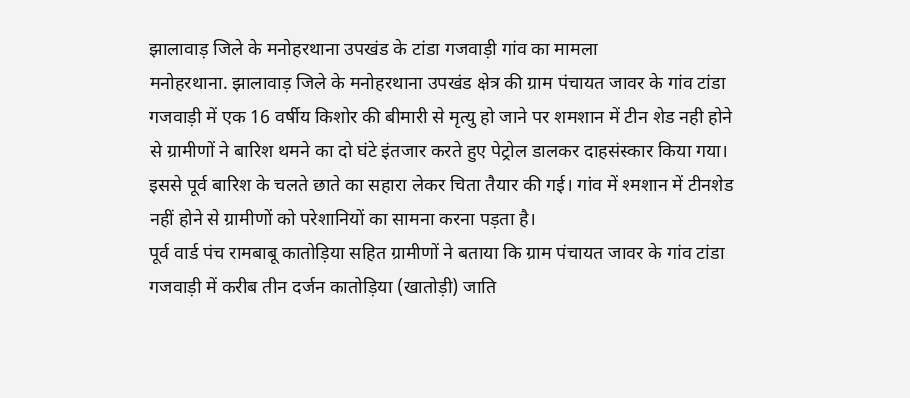झालावाड़ जिले के मनोहरथाना उपखंड के टांडा गजवाड़ी गांव का मामला
मनोहरथाना. झालावाड़ जिले के मनोहरथाना उपखंड क्षेत्र की ग्राम पंचायत जावर के गांव टांडा गजवाड़ी में एक 16 वर्षीय किशोर की बीमारी से मृत्यु हो जाने पर शमशान में टीन शेड नही होने से ग्रामीणों ने बारिश थमने का दो घंटे इंतजार करते हुए पेट्रोल डालकर दाहसंस्कार किया गया। इससे पूर्व बारिश के चलते छाते का सहारा लेकर चिता तैयार की गई। गांव में श्मशान में टीनशेड नहीं होने से ग्रामीणों को परेशानियों का सामना करना पड़ता है।
पूर्व वार्ड पंच रामबाबू कातोड़िया सहित ग्रामीणों ने बताया कि ग्राम पंचायत जावर के गांव टांडा गजवाड़ी में करीब तीन दर्जन कातोड़िया (खातोड़ी) जाति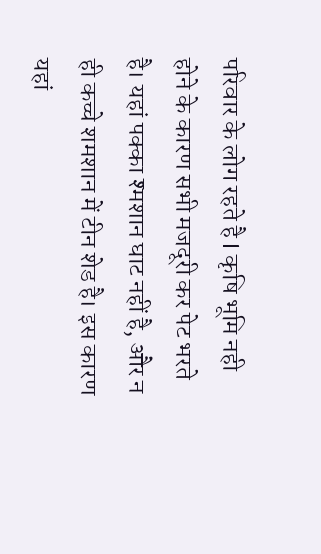परिवार के लोग रहते है l कृषि भूमि नही होने के कारण सभी मजदूरी कर पेट भरते है। यहां पक्का श्मशान घाट नहीं है, और न ही कच्चे शमशान में टीन शेड है। इस कारण यहां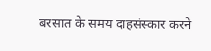बरसात के समय दाहसंस्कार करने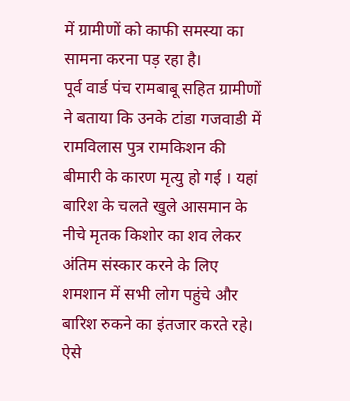में ग्रामीणों को काफी समस्या का सामना करना पड़ रहा है।
पूर्व वार्ड पंच रामबाबू सहित ग्रामीणों ने बताया कि उनके टांडा गजवाडी में रामविलास पुत्र रामकिशन की बीमारी के कारण मृत्यु हो गई । यहां बारिश के चलते खुले आसमान के नीचे मृतक किशोर का शव लेकर अंतिम संस्कार करने के लिए शमशान में सभी लोग पहुंचे और बारिश रुकने का इंतजार करते रहे। ऐसे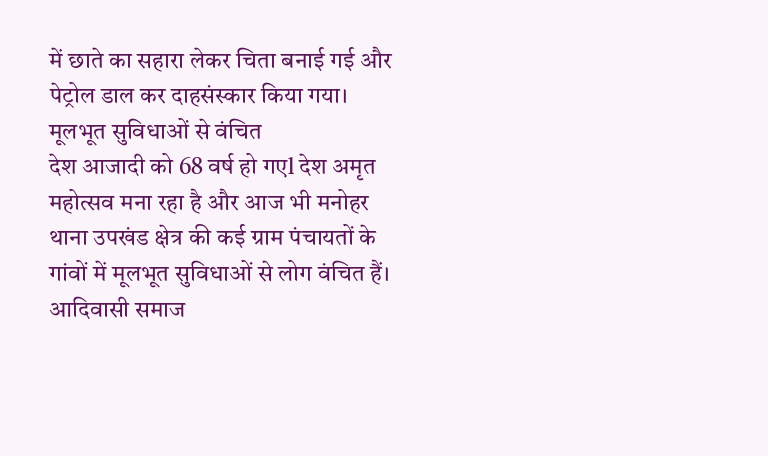में छाते का सहारा लेकर चिता बनाई गई और पेट्रोल डाल कर दाहसंस्कार किया गया।
मूलभूत सुविधाओं से वंचित
देश आजादी को 68 वर्ष हो गएl देश अमृत महोत्सव मना रहा है और आज भी मनोहर थाना उपखंड क्षेत्र की कई ग्राम पंचायतों के गांवों में मूलभूत सुविधाओं से लोग वंचित हैं। आदिवासी समाज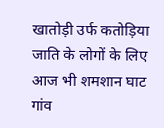खातोड़ी उर्फ कतोड़िया जाति के लोगों के लिए आज भी शमशान घाट गांव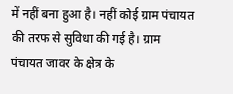में नहीं बना हुआ है। नहीं कोई ग्राम पंचायत की तरफ से सुविधा की गई है। ग्राम पंचायत जावर के क्षेत्र के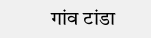गांव टांडा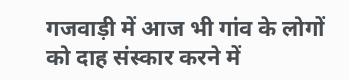गजवाड़ी में आज भी गांव के लोगों को दाह संस्कार करने में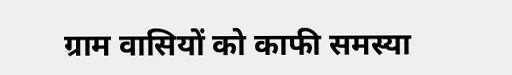ग्राम वासियों को काफी समस्या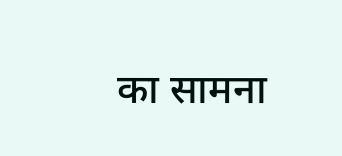का सामना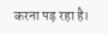करना पड़ रहा है।